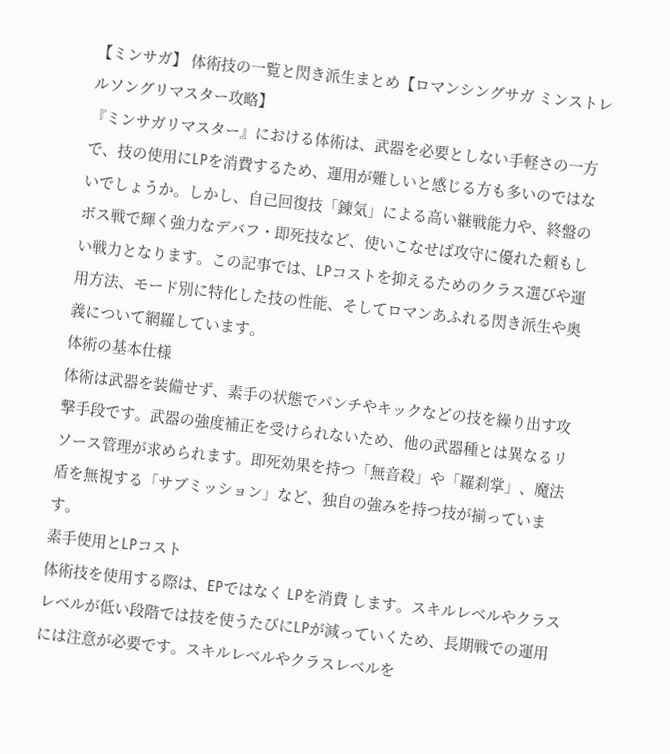【ミンサガ】 体術技の一覧と閃き派生まとめ【ロマンシングサガ ミンストレルソングリマスター攻略】
『ミンサガリマスター』における体術は、武器を必要としない手軽さの一方で、技の使用にLPを消費するため、運用が難しいと感じる方も多いのではないでしょうか。しかし、自己回復技「錬気」による高い継戦能力や、終盤のボス戦で輝く強力なデバフ・即死技など、使いこなせば攻守に優れた頼もしい戦力となります。この記事では、LPコストを抑えるためのクラス選びや運用方法、モード別に特化した技の性能、そしてロマンあふれる閃き派生や奥義について網羅しています。
体術の基本仕様
体術は武器を装備せず、素手の状態でパンチやキックなどの技を繰り出す攻撃手段です。武器の強度補正を受けられないため、他の武器種とは異なるリソース管理が求められます。即死効果を持つ「無音殺」や「羅刹掌」、魔法盾を無視する「サブミッション」など、独自の強みを持つ技が揃っています。
素手使用とLPコスト
体術技を使用する際は、EPではなく LPを消費 します。スキルレベルやクラスレベルが低い段階では技を使うたびにLPが減っていくため、長期戦での運用には注意が必要です。スキルレベルやクラスレベルを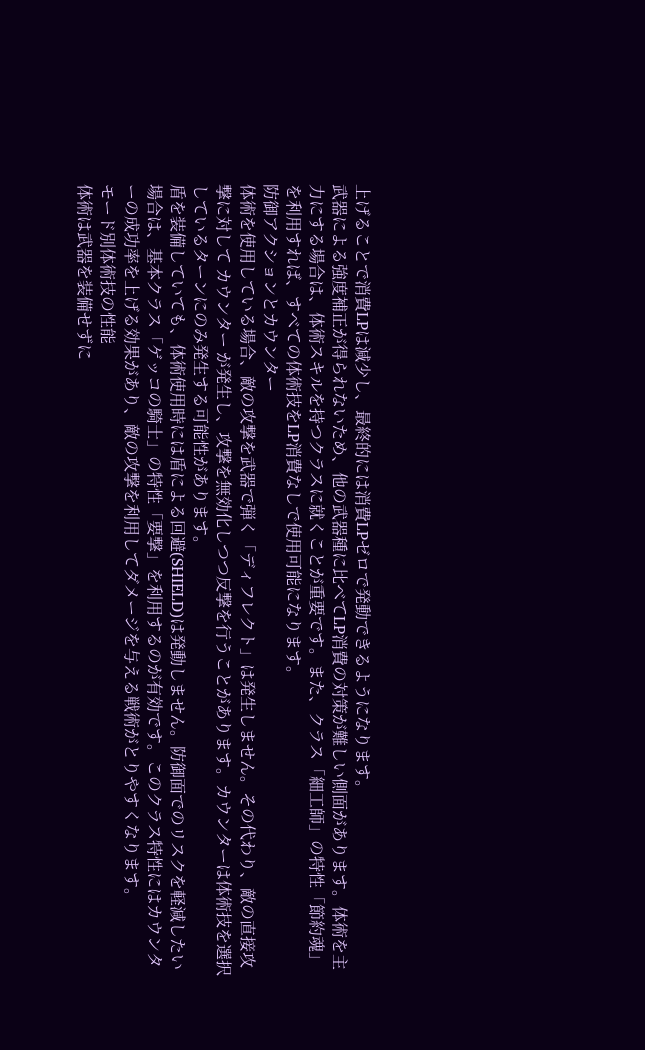上げることで消費LPは減少し、最終的には消費LPゼロで発動できるようになります。
武器による強度補正が得られないため、他の武器種に比べてLP消費の対策が難しい側面があります。体術を主力にする場合は、体術スキルを持つクラスに就くことが重要です。また、クラス「細工師」の特性「節約魂」を利用すれば、すべての体術技をLP消費なしで使用可能になります。
防御アクションとカウンター
体術を使用している場合、敵の攻撃を武器で弾く「ディフレクト」は発生しません。その代わり、敵の直接攻撃に対して カウンター が発生し、攻撃を無効化しつつ反撃を行うことがあります。カウンターは体術技を選択しているターンにのみ発生する可能性があります。
盾を装備していても、体術使用時には盾による回避(SHIELD)は発動しません。防御面でのリスクを軽減したい場合は、基本クラス「ゲッコの騎士」の特性「要撃」を利用するのが有効です。このクラス特性にはカウンターの成功率を上げる効果があり、敵の攻撃を利用してダメージを与える戦術がとりやすくなります。
モード別体術技の性能
体術は武器を装備せずに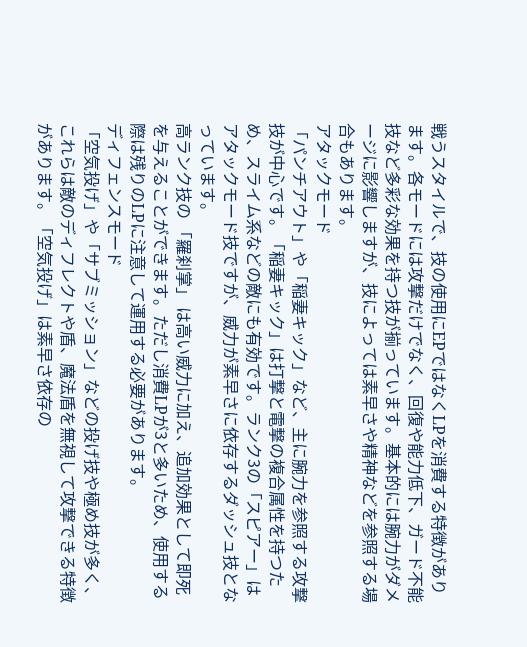戦うスタイルで、技の使用にEPではなくLPを消費する特徴があります。各モードには攻撃だけでなく、回復や能力低下、ガード不能技など多彩な効果を持つ技が揃っています。基本的には腕力がダメージに影響しますが、技によっては素早さや精神などを参照する場合もあります。
アタックモード
「パンチアウト」や「稲妻キック」など、主に腕力を参照する攻撃技が中心です。「稲妻キック」は打撃と電撃の複合属性を持つため、スライム系などの敵にも有効です。ランク3の「スピアー」はアタックモード技ですが、威力が素早さに依存するダッシュ技となっています。
高ランク技の 「羅刹掌」 は高い威力に加え、追加効果として即死を与えることができます。ただし消費LPが3と多いため、使用する際は残りのLPに注意して運用する必要があります。
ディフェンスモード
「空気投げ」や「サブミッション」などの投げ技や極め技が多く、これらは敵のディフレクトや盾、魔法盾を無視して攻撃できる特徴があります。「空気投げ」は素早さ依存の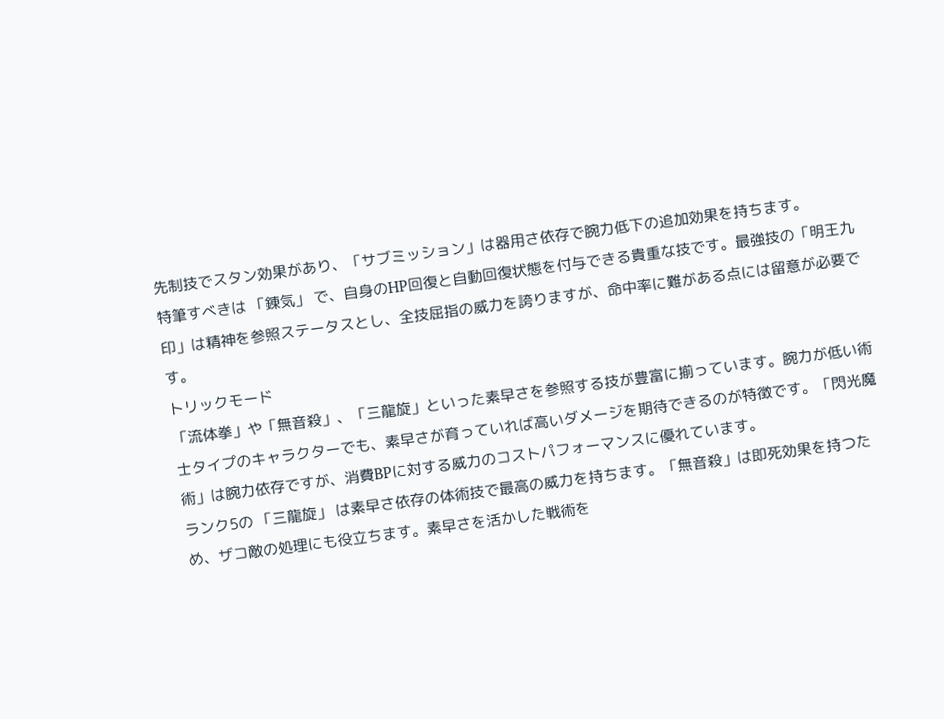先制技でスタン効果があり、「サブミッション」は器用さ依存で腕力低下の追加効果を持ちます。
特筆すべきは 「錬気」 で、自身のHP回復と自動回復状態を付与できる貴重な技です。最強技の「明王九印」は精神を参照ステータスとし、全技屈指の威力を誇りますが、命中率に難がある点には留意が必要です。
トリックモード
「流体拳」や「無音殺」、「三龍旋」といった素早さを参照する技が豊富に揃っています。腕力が低い術士タイプのキャラクターでも、素早さが育っていれば高いダメージを期待できるのが特徴です。「閃光魔術」は腕力依存ですが、消費BPに対する威力のコストパフォーマンスに優れています。
ランク5の 「三龍旋」 は素早さ依存の体術技で最高の威力を持ちます。「無音殺」は即死効果を持つため、ザコ敵の処理にも役立ちます。素早さを活かした戦術を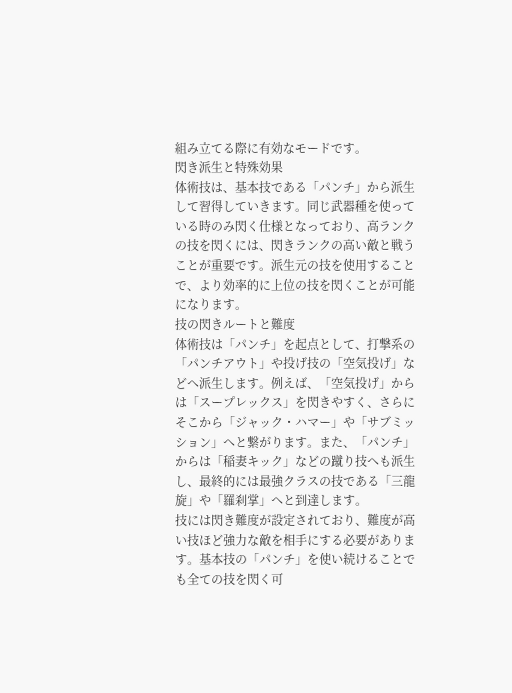組み立てる際に有効なモードです。
閃き派生と特殊効果
体術技は、基本技である「パンチ」から派生して習得していきます。同じ武器種を使っている時のみ閃く仕様となっており、高ランクの技を閃くには、閃きランクの高い敵と戦うことが重要です。派生元の技を使用することで、より効率的に上位の技を閃くことが可能になります。
技の閃きルートと難度
体術技は「パンチ」を起点として、打撃系の「パンチアウト」や投げ技の「空気投げ」などへ派生します。例えば、「空気投げ」からは「スープレックス」を閃きやすく、さらにそこから「ジャック・ハマー」や「サブミッション」へと繋がります。また、「パンチ」からは「稲妻キック」などの蹴り技へも派生し、最終的には最強クラスの技である「三龍旋」や「羅刹掌」へと到達します。
技には閃き難度が設定されており、難度が高い技ほど強力な敵を相手にする必要があります。基本技の「パンチ」を使い続けることでも全ての技を閃く可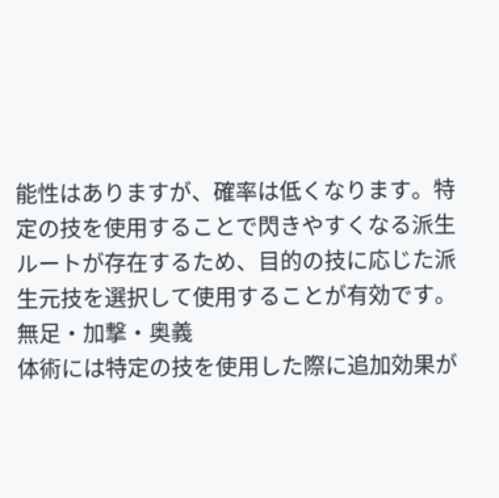能性はありますが、確率は低くなります。特定の技を使用することで閃きやすくなる派生ルートが存在するため、目的の技に応じた派生元技を選択して使用することが有効です。
無足・加撃・奥義
体術には特定の技を使用した際に追加効果が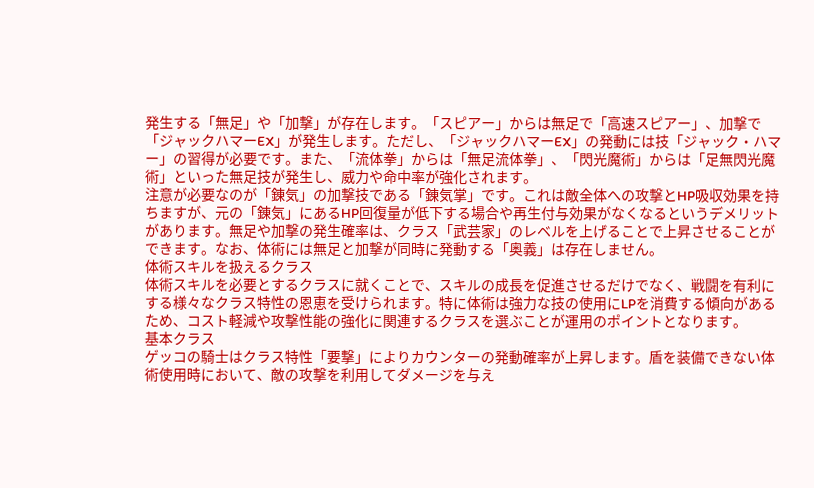発生する「無足」や「加撃」が存在します。「スピアー」からは無足で「高速スピアー」、加撃で「ジャックハマーEX」が発生します。ただし、「ジャックハマーEX」の発動には技「ジャック・ハマー」の習得が必要です。また、「流体拳」からは「無足流体拳」、「閃光魔術」からは「足無閃光魔術」といった無足技が発生し、威力や命中率が強化されます。
注意が必要なのが「錬気」の加撃技である「錬気掌」です。これは敵全体への攻撃とHP吸収効果を持ちますが、元の「錬気」にあるHP回復量が低下する場合や再生付与効果がなくなるというデメリットがあります。無足や加撃の発生確率は、クラス「武芸家」のレベルを上げることで上昇させることができます。なお、体術には無足と加撃が同時に発動する「奥義」は存在しません。
体術スキルを扱えるクラス
体術スキルを必要とするクラスに就くことで、スキルの成長を促進させるだけでなく、戦闘を有利にする様々なクラス特性の恩恵を受けられます。特に体術は強力な技の使用にLPを消費する傾向があるため、コスト軽減や攻撃性能の強化に関連するクラスを選ぶことが運用のポイントとなります。
基本クラス
ゲッコの騎士はクラス特性「要撃」によりカウンターの発動確率が上昇します。盾を装備できない体術使用時において、敵の攻撃を利用してダメージを与え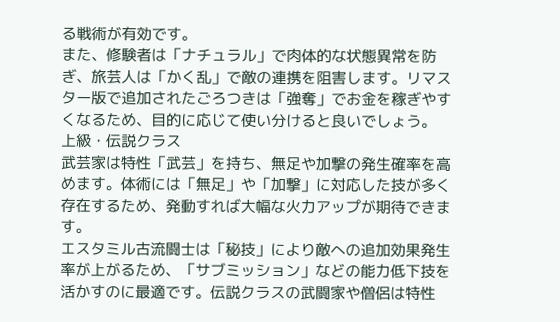る戦術が有効です。
また、修験者は「ナチュラル」で肉体的な状態異常を防ぎ、旅芸人は「かく乱」で敵の連携を阻害します。リマスター版で追加されたごろつきは「強奪」でお金を稼ぎやすくなるため、目的に応じて使い分けると良いでしょう。
上級・伝説クラス
武芸家は特性「武芸」を持ち、無足や加撃の発生確率を高めます。体術には「無足」や「加撃」に対応した技が多く存在するため、発動すれば大幅な火力アップが期待できます。
エスタミル古流闘士は「秘技」により敵への追加効果発生率が上がるため、「サブミッション」などの能力低下技を活かすのに最適です。伝説クラスの武闘家や僧侶は特性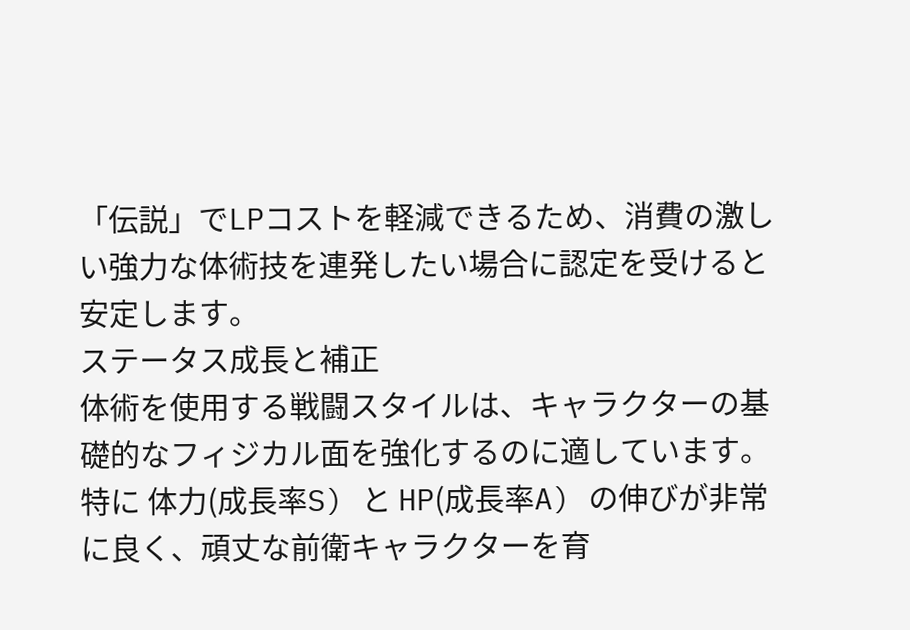「伝説」でLPコストを軽減できるため、消費の激しい強力な体術技を連発したい場合に認定を受けると安定します。
ステータス成長と補正
体術を使用する戦闘スタイルは、キャラクターの基礎的なフィジカル面を強化するのに適しています。特に 体力(成長率S) と HP(成長率A) の伸びが非常に良く、頑丈な前衛キャラクターを育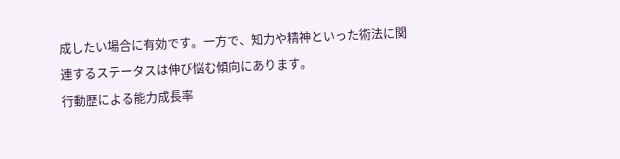成したい場合に有効です。一方で、知力や精神といった術法に関連するステータスは伸び悩む傾向にあります。
行動歴による能力成長率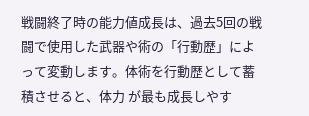戦闘終了時の能力値成長は、過去5回の戦闘で使用した武器や術の「行動歴」によって変動します。体術を行動歴として蓄積させると、体力 が最も成長しやす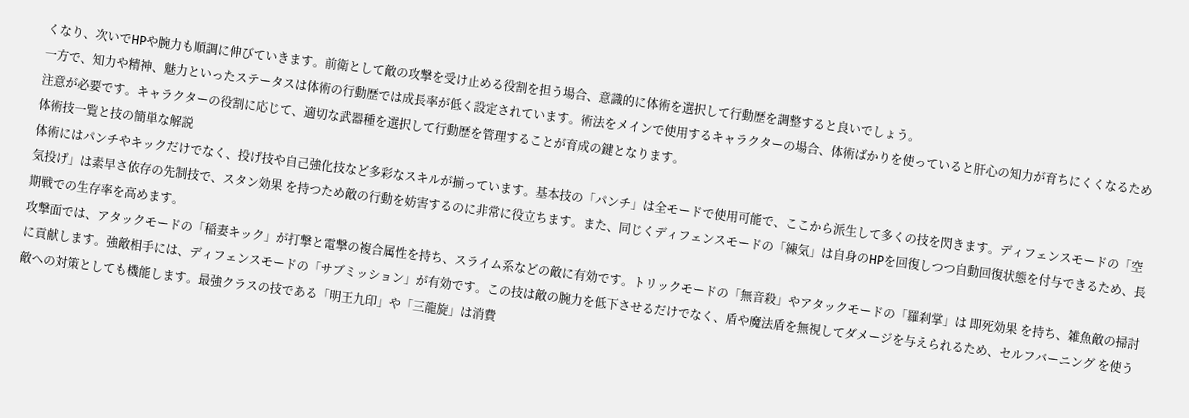くなり、次いでHPや腕力も順調に伸びていきます。前衛として敵の攻撃を受け止める役割を担う場合、意識的に体術を選択して行動歴を調整すると良いでしょう。
一方で、知力や精神、魅力といったステータスは体術の行動歴では成長率が低く設定されています。術法をメインで使用するキャラクターの場合、体術ばかりを使っていると肝心の知力が育ちにくくなるため注意が必要です。キャラクターの役割に応じて、適切な武器種を選択して行動歴を管理することが育成の鍵となります。
体術技一覧と技の簡単な解説
体術にはパンチやキックだけでなく、投げ技や自己強化技など多彩なスキルが揃っています。基本技の「パンチ」は全モードで使用可能で、ここから派生して多くの技を閃きます。ディフェンスモードの「空気投げ」は素早さ依存の先制技で、スタン効果 を持つため敵の行動を妨害するのに非常に役立ちます。また、同じくディフェンスモードの「練気」は自身のHPを回復しつつ自動回復状態を付与できるため、長期戦での生存率を高めます。
攻撃面では、アタックモードの「稲妻キック」が打撃と電撃の複合属性を持ち、スライム系などの敵に有効です。トリックモードの「無音殺」やアタックモードの「羅刹掌」は 即死効果 を持ち、雑魚敵の掃討に貢献します。強敵相手には、ディフェンスモードの「サブミッション」が有効です。この技は敵の腕力を低下させるだけでなく、盾や魔法盾を無視してダメージを与えられるため、セルフバーニング を使う敵への対策としても機能します。最強クラスの技である「明王九印」や「三龍旋」は消費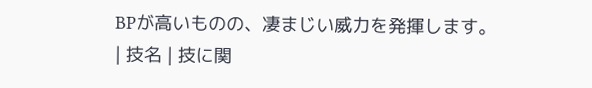BPが高いものの、凄まじい威力を発揮します。
| 技名 | 技に関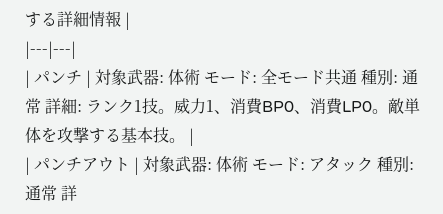する詳細情報 |
|---|---|
| パンチ | 対象武器: 体術 モード: 全モード共通 種別: 通常 詳細: ランク1技。威力1、消費BP0、消費LP0。敵単体を攻撃する基本技。 |
| パンチアウト | 対象武器: 体術 モード: アタック 種別: 通常 詳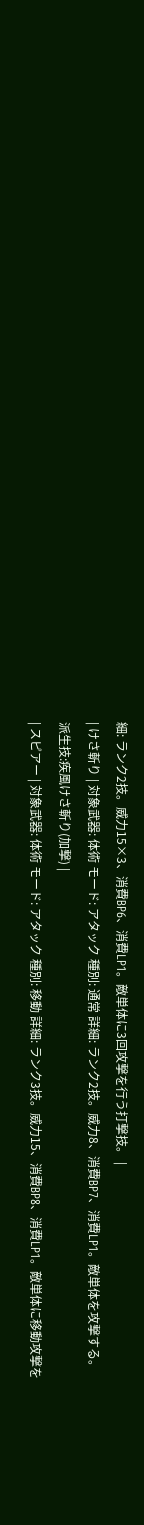細: ランク2技。威力15×3、消費BP6、消費LP1。敵単体に3回攻撃を行う打撃技。 |
| けさ斬り | 対象武器: 体術 モード: アタック 種別: 通常 詳細: ランク2技。威力8、消費BP7、消費LP1。敵単体を攻撃する。 派生技:疾風けさ斬り(加撃) |
| スピアー | 対象武器: 体術 モード: アタック 種別: 移動 詳細: ランク3技。威力15、消費BP8、消費LP1。敵単体に移動攻撃を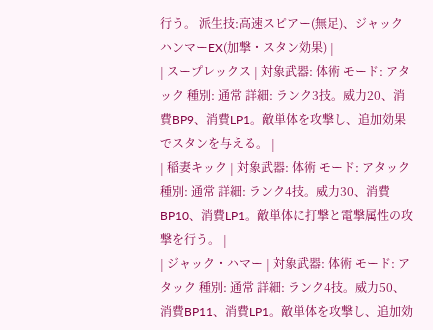行う。 派生技:高速スピアー(無足)、ジャックハンマーEX(加撃・スタン効果) |
| スープレックス | 対象武器: 体術 モード: アタック 種別: 通常 詳細: ランク3技。威力20、消費BP9、消費LP1。敵単体を攻撃し、追加効果でスタンを与える。 |
| 稲妻キック | 対象武器: 体術 モード: アタック 種別: 通常 詳細: ランク4技。威力30、消費BP10、消費LP1。敵単体に打撃と電撃属性の攻撃を行う。 |
| ジャック・ハマー | 対象武器: 体術 モード: アタック 種別: 通常 詳細: ランク4技。威力50、消費BP11、消費LP1。敵単体を攻撃し、追加効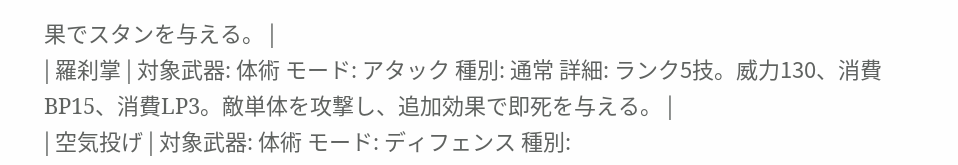果でスタンを与える。 |
| 羅刹掌 | 対象武器: 体術 モード: アタック 種別: 通常 詳細: ランク5技。威力130、消費BP15、消費LP3。敵単体を攻撃し、追加効果で即死を与える。 |
| 空気投げ | 対象武器: 体術 モード: ディフェンス 種別: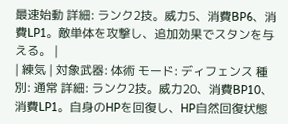最速始動 詳細: ランク2技。威力5、消費BP6、消費LP1。敵単体を攻撃し、追加効果でスタンを与える。 |
| 練気 | 対象武器: 体術 モード: ディフェンス 種別: 通常 詳細: ランク2技。威力20、消費BP10、消費LP1。自身のHPを回復し、HP自然回復状態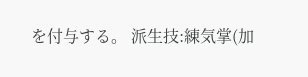を付与する。 派生技:練気掌(加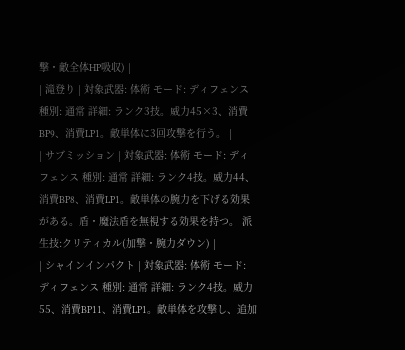撃・敵全体HP吸収) |
| 滝登り | 対象武器: 体術 モード: ディフェンス 種別: 通常 詳細: ランク3技。威力45×3、消費BP9、消費LP1。敵単体に3回攻撃を行う。 |
| サブミッション | 対象武器: 体術 モード: ディフェンス 種別: 通常 詳細: ランク4技。威力44、消費BP8、消費LP1。敵単体の腕力を下げる効果がある。盾・魔法盾を無視する効果を持つ。 派生技:クリティカル(加撃・腕力ダウン) |
| シャインインパクト | 対象武器: 体術 モード: ディフェンス 種別: 通常 詳細: ランク4技。威力55、消費BP11、消費LP1。敵単体を攻撃し、追加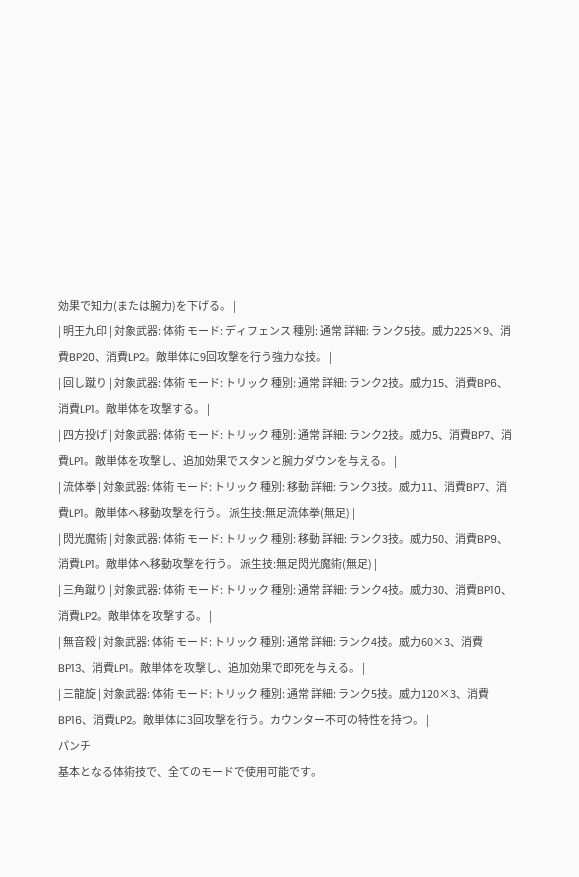効果で知力(または腕力)を下げる。 |
| 明王九印 | 対象武器: 体術 モード: ディフェンス 種別: 通常 詳細: ランク5技。威力225×9、消費BP20、消費LP2。敵単体に9回攻撃を行う強力な技。 |
| 回し蹴り | 対象武器: 体術 モード: トリック 種別: 通常 詳細: ランク2技。威力15、消費BP6、消費LP1。敵単体を攻撃する。 |
| 四方投げ | 対象武器: 体術 モード: トリック 種別: 通常 詳細: ランク2技。威力5、消費BP7、消費LP1。敵単体を攻撃し、追加効果でスタンと腕力ダウンを与える。 |
| 流体拳 | 対象武器: 体術 モード: トリック 種別: 移動 詳細: ランク3技。威力11、消費BP7、消費LP1。敵単体へ移動攻撃を行う。 派生技:無足流体拳(無足) |
| 閃光魔術 | 対象武器: 体術 モード: トリック 種別: 移動 詳細: ランク3技。威力50、消費BP9、消費LP1。敵単体へ移動攻撃を行う。 派生技:無足閃光魔術(無足) |
| 三角蹴り | 対象武器: 体術 モード: トリック 種別: 通常 詳細: ランク4技。威力30、消費BP10、消費LP2。敵単体を攻撃する。 |
| 無音殺 | 対象武器: 体術 モード: トリック 種別: 通常 詳細: ランク4技。威力60×3、消費BP13、消費LP1。敵単体を攻撃し、追加効果で即死を与える。 |
| 三龍旋 | 対象武器: 体術 モード: トリック 種別: 通常 詳細: ランク5技。威力120×3、消費BP16、消費LP2。敵単体に3回攻撃を行う。カウンター不可の特性を持つ。 |
パンチ
基本となる体術技で、全てのモードで使用可能です。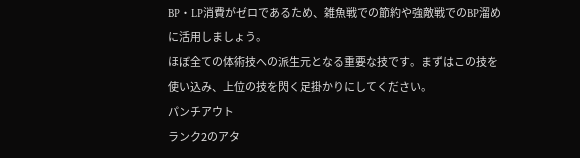BP・LP消費がゼロであるため、雑魚戦での節約や強敵戦でのBP溜めに活用しましょう。
ほぼ全ての体術技への派生元となる重要な技です。まずはこの技を使い込み、上位の技を閃く足掛かりにしてください。
パンチアウト
ランク2のアタ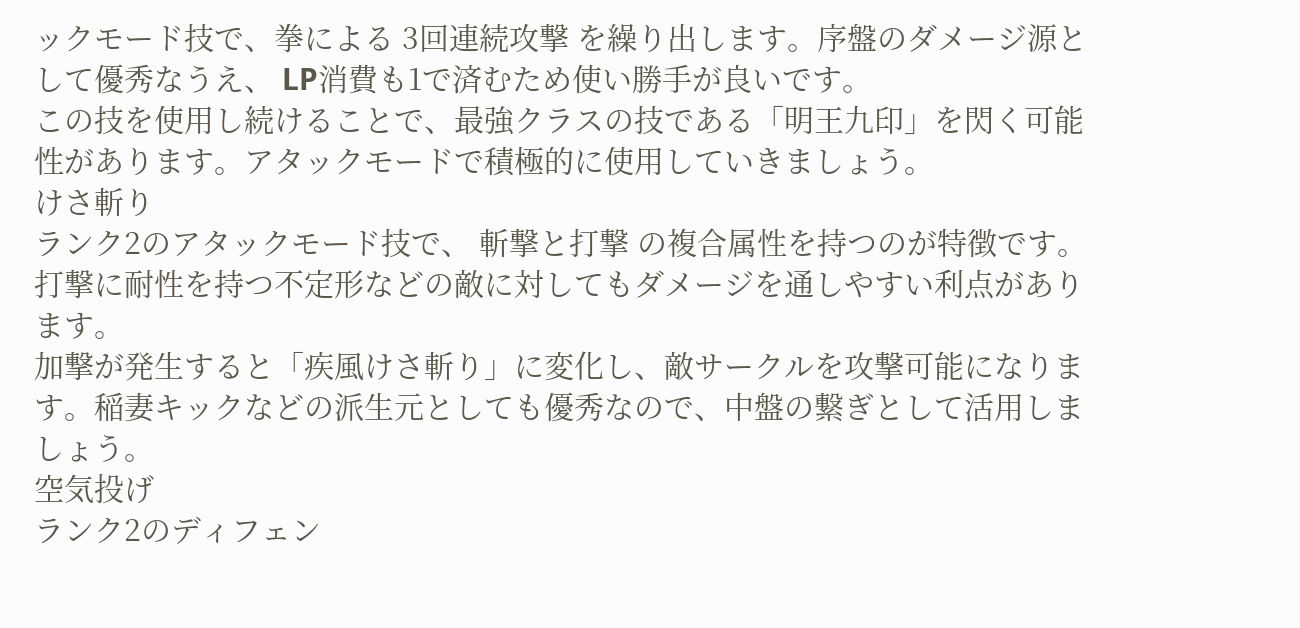ックモード技で、拳による 3回連続攻撃 を繰り出します。序盤のダメージ源として優秀なうえ、 LP消費も1で済むため使い勝手が良いです。
この技を使用し続けることで、最強クラスの技である「明王九印」を閃く可能性があります。アタックモードで積極的に使用していきましょう。
けさ斬り
ランク2のアタックモード技で、 斬撃と打撃 の複合属性を持つのが特徴です。打撃に耐性を持つ不定形などの敵に対してもダメージを通しやすい利点があります。
加撃が発生すると「疾風けさ斬り」に変化し、敵サークルを攻撃可能になります。稲妻キックなどの派生元としても優秀なので、中盤の繋ぎとして活用しましょう。
空気投げ
ランク2のディフェン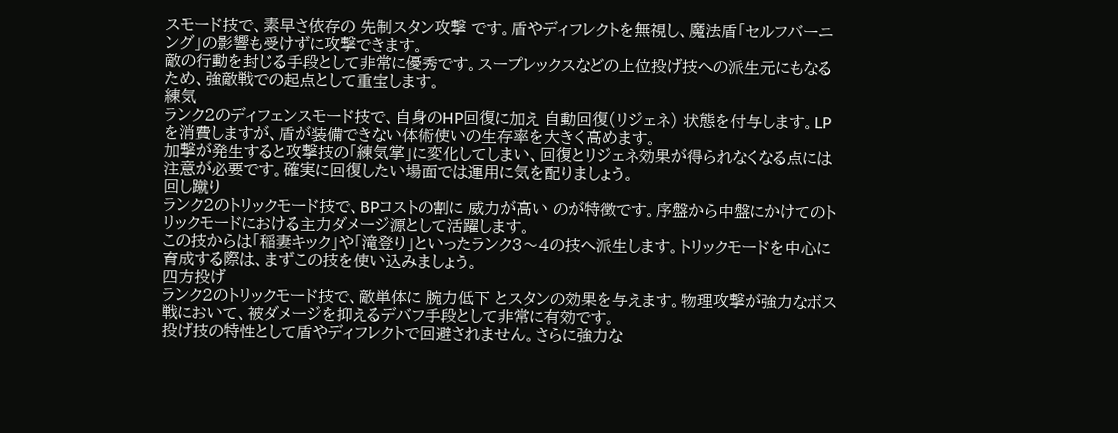スモード技で、素早さ依存の 先制スタン攻撃 です。盾やディフレクトを無視し、魔法盾「セルフバーニング」の影響も受けずに攻撃できます。
敵の行動を封じる手段として非常に優秀です。スープレックスなどの上位投げ技への派生元にもなるため、強敵戦での起点として重宝します。
練気
ランク2のディフェンスモード技で、自身のHP回復に加え 自動回復(リジェネ) 状態を付与します。LPを消費しますが、盾が装備できない体術使いの生存率を大きく高めます。
加撃が発生すると攻撃技の「練気掌」に変化してしまい、回復とリジェネ効果が得られなくなる点には注意が必要です。確実に回復したい場面では運用に気を配りましょう。
回し蹴り
ランク2のトリックモード技で、BPコストの割に 威力が高い のが特徴です。序盤から中盤にかけてのトリックモードにおける主力ダメージ源として活躍します。
この技からは「稲妻キック」や「滝登り」といったランク3〜4の技へ派生します。トリックモードを中心に育成する際は、まずこの技を使い込みましょう。
四方投げ
ランク2のトリックモード技で、敵単体に 腕力低下 とスタンの効果を与えます。物理攻撃が強力なボス戦において、被ダメージを抑えるデバフ手段として非常に有効です。
投げ技の特性として盾やディフレクトで回避されません。さらに強力な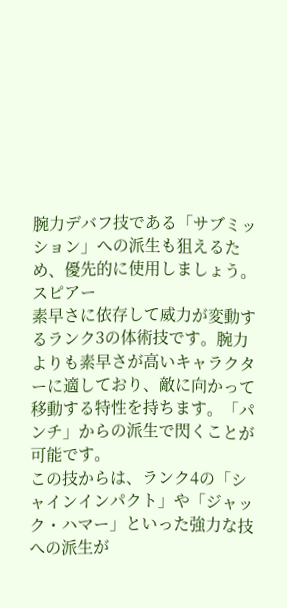腕力デバフ技である「サブミッション」への派生も狙えるため、優先的に使用しましょう。
スピアー
素早さに依存して威力が変動するランク3の体術技です。腕力よりも素早さが高いキャラクターに適しており、敵に向かって移動する特性を持ちます。「パンチ」からの派生で閃くことが可能です。
この技からは、ランク4の「シャインインパクト」や「ジャック・ハマー」といった強力な技への派生が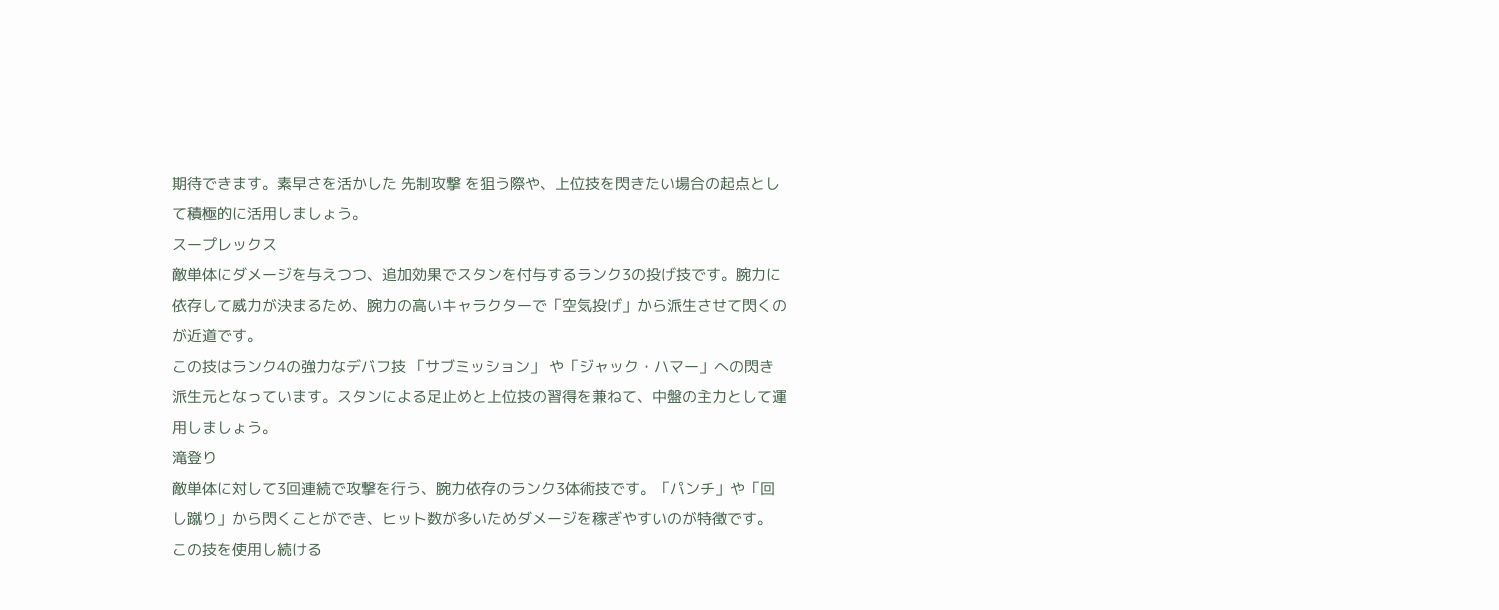期待できます。素早さを活かした 先制攻撃 を狙う際や、上位技を閃きたい場合の起点として積極的に活用しましょう。
スープレックス
敵単体にダメージを与えつつ、追加効果でスタンを付与するランク3の投げ技です。腕力に依存して威力が決まるため、腕力の高いキャラクターで「空気投げ」から派生させて閃くのが近道です。
この技はランク4の強力なデバフ技 「サブミッション」 や「ジャック・ハマー」への閃き派生元となっています。スタンによる足止めと上位技の習得を兼ねて、中盤の主力として運用しましょう。
滝登り
敵単体に対して3回連続で攻撃を行う、腕力依存のランク3体術技です。「パンチ」や「回し蹴り」から閃くことができ、ヒット数が多いためダメージを稼ぎやすいのが特徴です。
この技を使用し続ける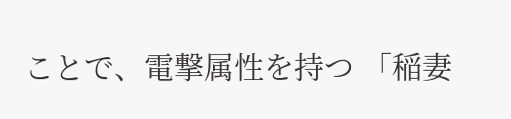ことで、電撃属性を持つ 「稲妻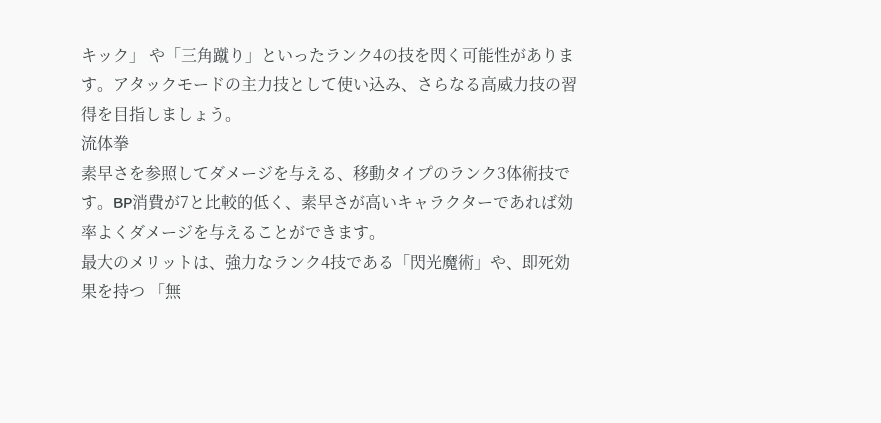キック」 や「三角蹴り」といったランク4の技を閃く可能性があります。アタックモードの主力技として使い込み、さらなる高威力技の習得を目指しましょう。
流体拳
素早さを参照してダメージを与える、移動タイプのランク3体術技です。BP消費が7と比較的低く、素早さが高いキャラクターであれば効率よくダメージを与えることができます。
最大のメリットは、強力なランク4技である「閃光魔術」や、即死効果を持つ 「無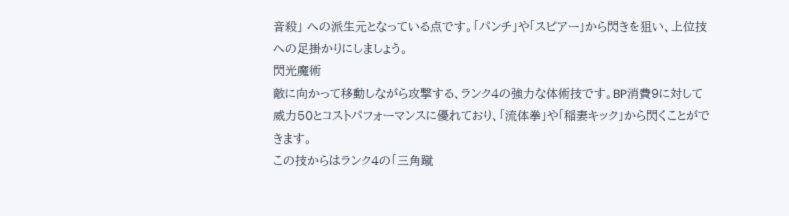音殺」 への派生元となっている点です。「パンチ」や「スピアー」から閃きを狙い、上位技への足掛かりにしましょう。
閃光魔術
敵に向かって移動しながら攻撃する、ランク4の強力な体術技です。BP消費9に対して威力50とコストパフォーマンスに優れており、「流体拳」や「稲妻キック」から閃くことができます。
この技からはランク4の「三角蹴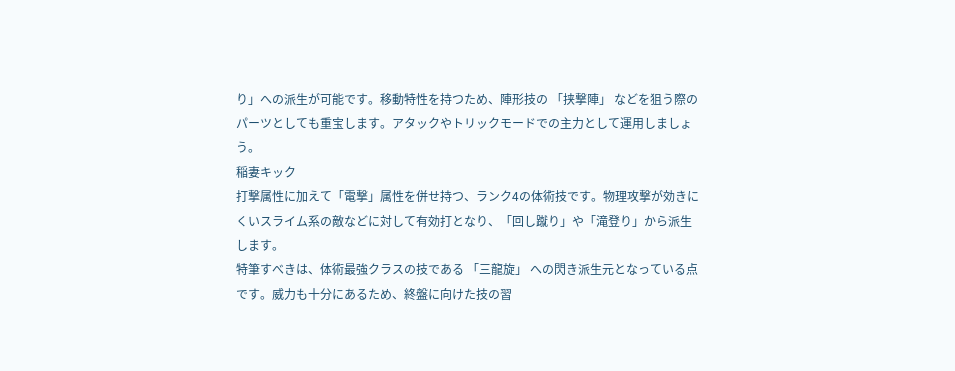り」への派生が可能です。移動特性を持つため、陣形技の 「挟撃陣」 などを狙う際のパーツとしても重宝します。アタックやトリックモードでの主力として運用しましょう。
稲妻キック
打撃属性に加えて「電撃」属性を併せ持つ、ランク4の体術技です。物理攻撃が効きにくいスライム系の敵などに対して有効打となり、「回し蹴り」や「滝登り」から派生します。
特筆すべきは、体術最強クラスの技である 「三龍旋」 への閃き派生元となっている点です。威力も十分にあるため、終盤に向けた技の習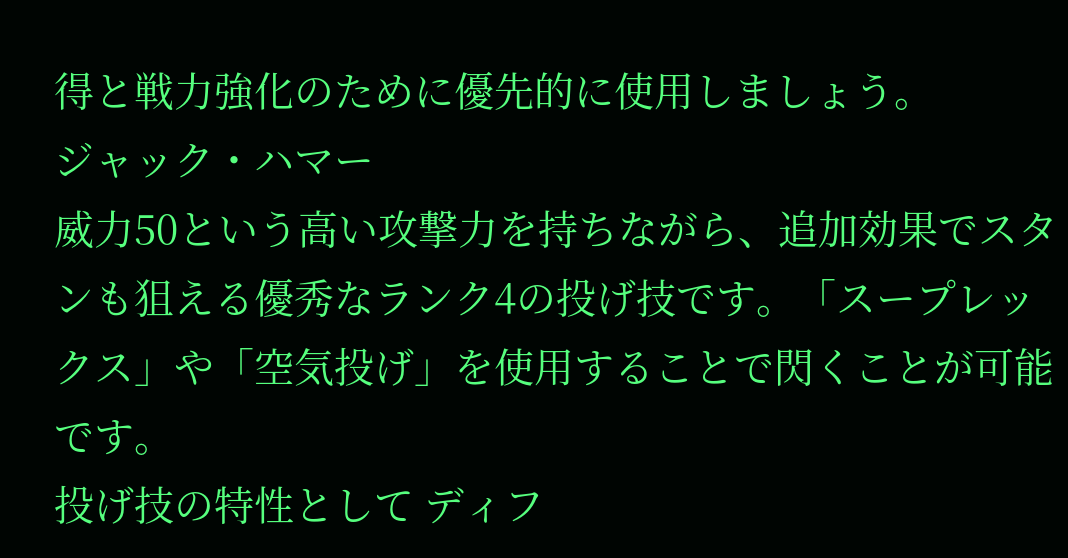得と戦力強化のために優先的に使用しましょう。
ジャック・ハマー
威力50という高い攻撃力を持ちながら、追加効果でスタンも狙える優秀なランク4の投げ技です。「スープレックス」や「空気投げ」を使用することで閃くことが可能です。
投げ技の特性として ディフ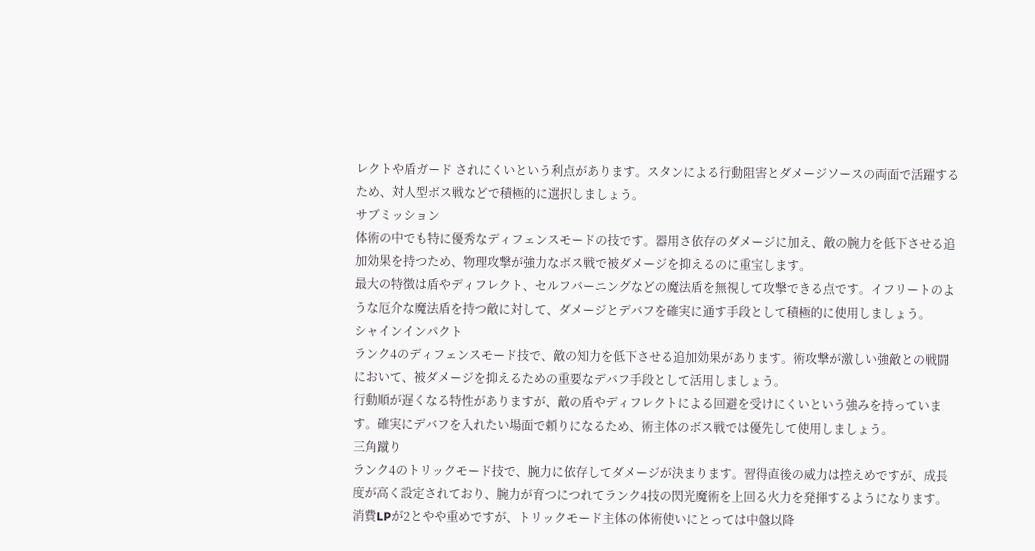レクトや盾ガード されにくいという利点があります。スタンによる行動阻害とダメージソースの両面で活躍するため、対人型ボス戦などで積極的に選択しましょう。
サブミッション
体術の中でも特に優秀なディフェンスモードの技です。器用さ依存のダメージに加え、敵の腕力を低下させる追加効果を持つため、物理攻撃が強力なボス戦で被ダメージを抑えるのに重宝します。
最大の特徴は盾やディフレクト、セルフバーニングなどの魔法盾を無視して攻撃できる点です。イフリートのような厄介な魔法盾を持つ敵に対して、ダメージとデバフを確実に通す手段として積極的に使用しましょう。
シャインインパクト
ランク4のディフェンスモード技で、敵の知力を低下させる追加効果があります。術攻撃が激しい強敵との戦闘において、被ダメージを抑えるための重要なデバフ手段として活用しましょう。
行動順が遅くなる特性がありますが、敵の盾やディフレクトによる回避を受けにくいという強みを持っています。確実にデバフを入れたい場面で頼りになるため、術主体のボス戦では優先して使用しましょう。
三角蹴り
ランク4のトリックモード技で、腕力に依存してダメージが決まります。習得直後の威力は控えめですが、成長度が高く設定されており、腕力が育つにつれてランク4技の閃光魔術を上回る火力を発揮するようになります。
消費LPが2とやや重めですが、トリックモード主体の体術使いにとっては中盤以降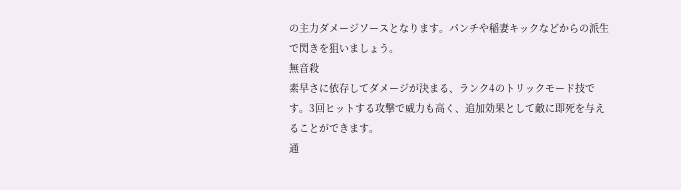の主力ダメージソースとなります。パンチや稲妻キックなどからの派生で閃きを狙いましょう。
無音殺
素早さに依存してダメージが決まる、ランク4のトリックモード技です。3回ヒットする攻撃で威力も高く、追加効果として敵に即死を与えることができます。
通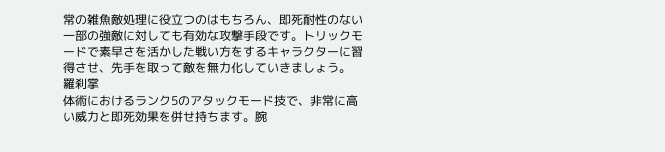常の雑魚敵処理に役立つのはもちろん、即死耐性のない一部の強敵に対しても有効な攻撃手段です。トリックモードで素早さを活かした戦い方をするキャラクターに習得させ、先手を取って敵を無力化していきましょう。
羅刹掌
体術におけるランク5のアタックモード技で、非常に高い威力と即死効果を併せ持ちます。腕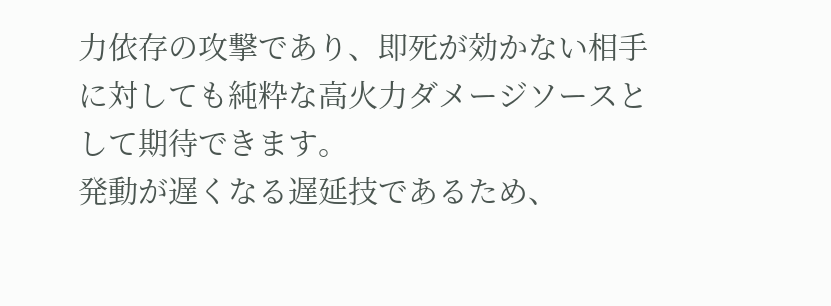力依存の攻撃であり、即死が効かない相手に対しても純粋な高火力ダメージソースとして期待できます。
発動が遅くなる遅延技であるため、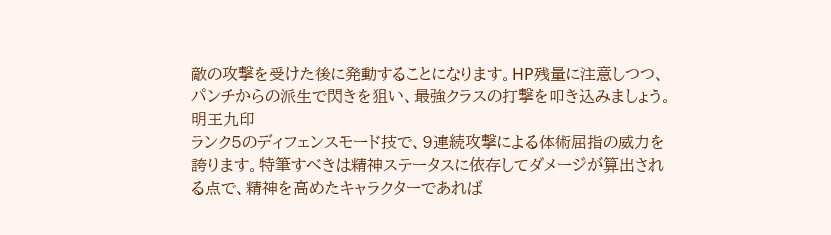敵の攻撃を受けた後に発動することになります。HP残量に注意しつつ、パンチからの派生で閃きを狙い、最強クラスの打撃を叩き込みましょう。
明王九印
ランク5のディフェンスモード技で、9連続攻撃による体術屈指の威力を誇ります。特筆すべきは精神ステータスに依存してダメージが算出される点で、精神を高めたキャラクターであれば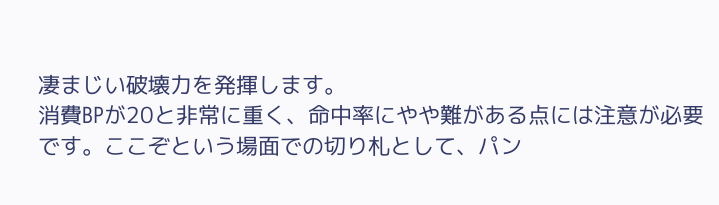凄まじい破壊力を発揮します。
消費BPが20と非常に重く、命中率にやや難がある点には注意が必要です。ここぞという場面での切り札として、パン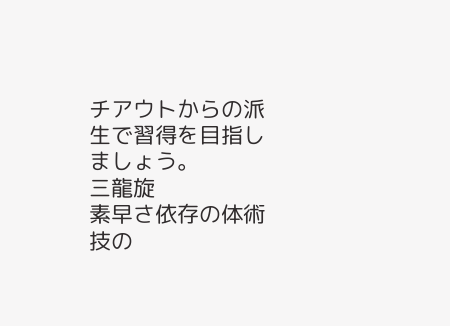チアウトからの派生で習得を目指しましょう。
三龍旋
素早さ依存の体術技の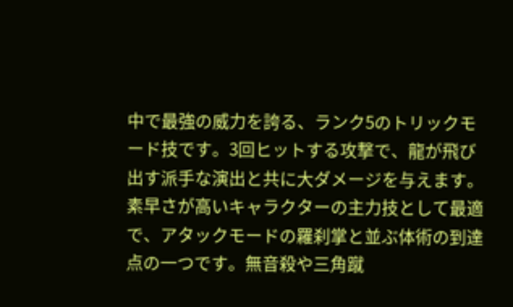中で最強の威力を誇る、ランク5のトリックモード技です。3回ヒットする攻撃で、龍が飛び出す派手な演出と共に大ダメージを与えます。
素早さが高いキャラクターの主力技として最適で、アタックモードの羅刹掌と並ぶ体術の到達点の一つです。無音殺や三角蹴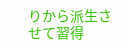りから派生させて習得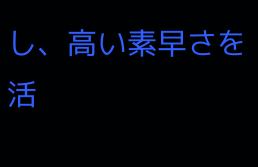し、高い素早さを活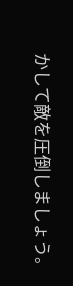かして敵を圧倒しましょう。